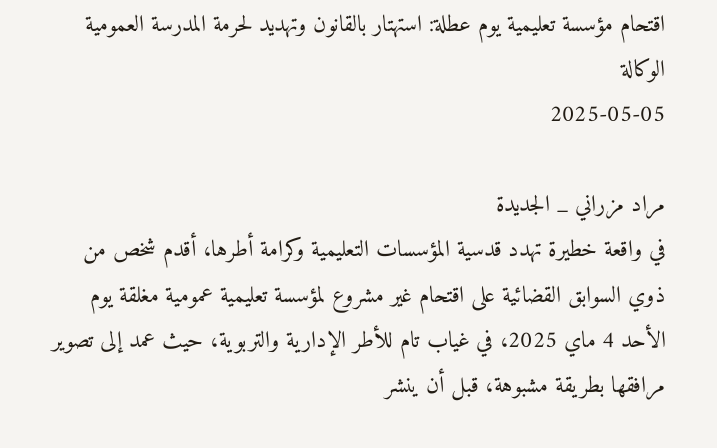اقتحام مؤسسة تعليمية يوم عطلة: استهتار بالقانون وتهديد لحرمة المدرسة العمومية
الوكالة
2025-05-05

مراد مزراني _ الجديدة
في واقعة خطيرة تهدد قدسية المؤسسات التعليمية وكرامة أطرها، أقدم شخص من ذوي السوابق القضائية على اقتحام غير مشروع لمؤسسة تعليمية عمومية مغلقة يوم الأحد 4 ماي 2025، في غياب تام للأطر الإدارية والتربوية، حيث عمد إلى تصوير مرافقها بطريقة مشبوهة، قبل أن ينشر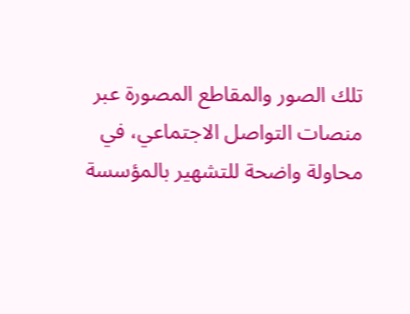تلك الصور والمقاطع المصورة عبر منصات التواصل الاجتماعي، في محاولة واضحة للتشهير بالمؤسسة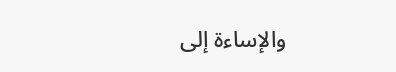والإساءة إلى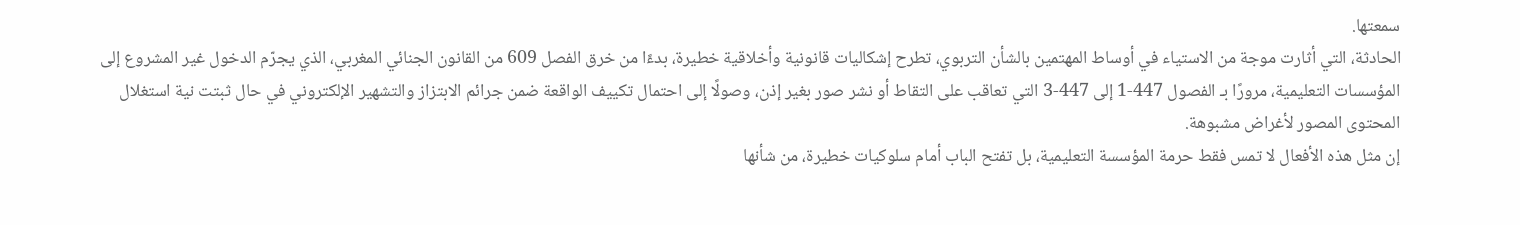سمعتها.
الحادثة، التي أثارت موجة من الاستياء في أوساط المهتمين بالشأن التربوي، تطرح إشكاليات قانونية وأخلاقية خطيرة، بدءًا من خرق الفصل 609 من القانون الجنائي المغربي، الذي يجرّم الدخول غير المشروع إلى المؤسسات التعليمية، مرورًا بـ الفصول 447-1 إلى 447-3 التي تعاقب على التقاط أو نشر صور بغير إذن، وصولًا إلى احتمال تكييف الواقعة ضمن جرائم الابتزاز والتشهير الإلكتروني في حال ثبتت نية استغلال المحتوى المصور لأغراض مشبوهة.
إن مثل هذه الأفعال لا تمس فقط حرمة المؤسسة التعليمية، بل تفتح الباب أمام سلوكيات خطيرة، من شأنها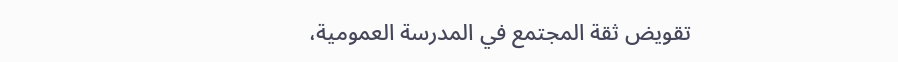تقويض ثقة المجتمع في المدرسة العمومية،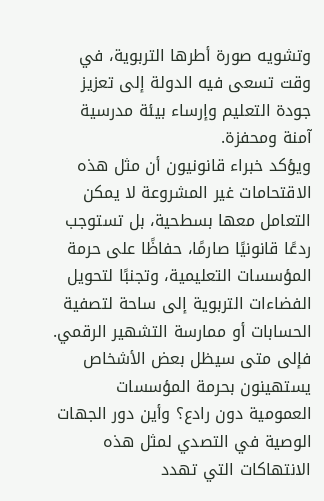وتشويه صورة أطرها التربوية، في وقت تسعى فيه الدولة إلى تعزيز جودة التعليم وإرساء بيئة مدرسية آمنة ومحفزة.
ويؤكد خبراء قانونيون أن مثل هذه الاقتحامات غير المشروعة لا يمكن التعامل معها بسطحية، بل تستوجب ردعًا قانونيًا صارمًا، حفاظًا على حرمة المؤسسات التعليمية، وتجنبًا لتحويل الفضاءات التربوية إلى ساحة لتصفية الحسابات أو ممارسة التشهير الرقمي.
فإلى متى سيظل بعض الأشخاص يستهينون بحرمة المؤسسات العمومية دون رادع؟ وأين دور الجهات الوصية في التصدي لمثل هذه الانتهاكات التي تهدد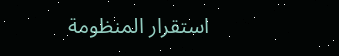استقرار المنظومة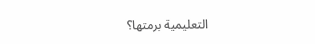التعليمية برمتها؟